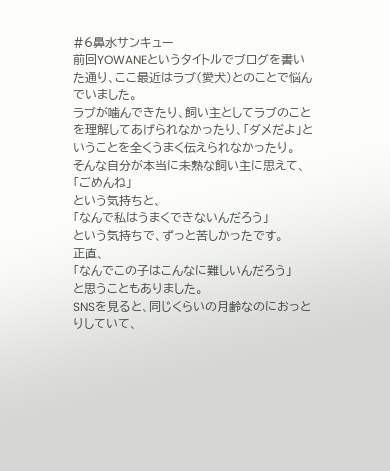#6鼻水サンキュー
前回YOWANEというタイトルでブログを書いた通り、ここ最近はラブ(愛犬)とのことで悩んでいました。
ラブが噛んできたり、飼い主としてラブのことを理解してあげられなかったり、「ダメだよ」ということを全くうまく伝えられなかったり。
そんな自分が本当に未熟な飼い主に思えて、
「ごめんね」
という気持ちと、
「なんで私はうまくできないんだろう」
という気持ちで、ずっと苦しかったです。
正直、
「なんでこの子はこんなに難しいんだろう」
と思うこともありました。
SNSを見ると、同じくらいの月齢なのにおっとりしていて、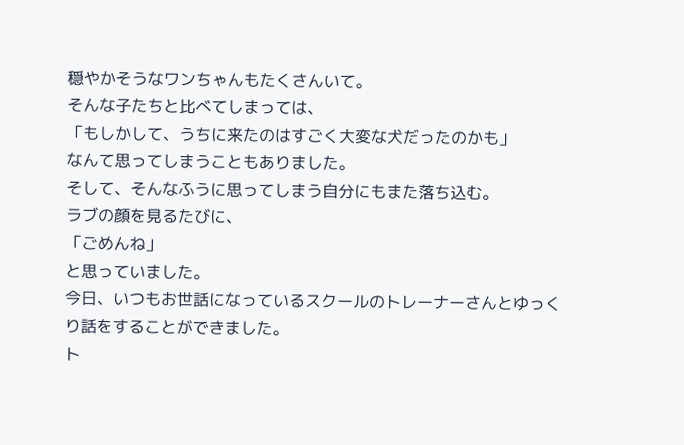穏やかそうなワンちゃんもたくさんいて。
そんな子たちと比べてしまっては、
「もしかして、うちに来たのはすごく大変な犬だったのかも」
なんて思ってしまうこともありました。
そして、そんなふうに思ってしまう自分にもまた落ち込む。
ラブの顔を見るたびに、
「ごめんね」
と思っていました。
今日、いつもお世話になっているスクールのトレーナーさんとゆっくり話をすることができました。
ト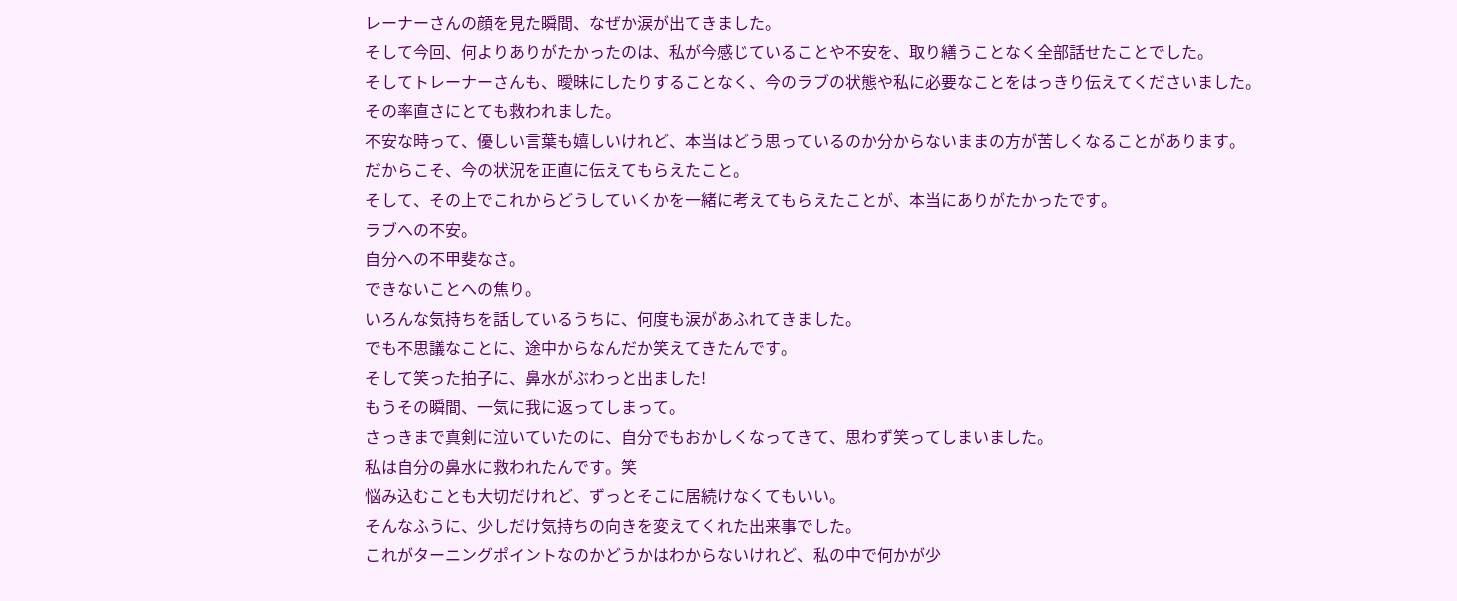レーナーさんの顔を見た瞬間、なぜか涙が出てきました。
そして今回、何よりありがたかったのは、私が今感じていることや不安を、取り繕うことなく全部話せたことでした。
そしてトレーナーさんも、曖昧にしたりすることなく、今のラブの状態や私に必要なことをはっきり伝えてくださいました。
その率直さにとても救われました。
不安な時って、優しい言葉も嬉しいけれど、本当はどう思っているのか分からないままの方が苦しくなることがあります。
だからこそ、今の状況を正直に伝えてもらえたこと。
そして、その上でこれからどうしていくかを一緒に考えてもらえたことが、本当にありがたかったです。
ラブへの不安。
自分への不甲斐なさ。
できないことへの焦り。
いろんな気持ちを話しているうちに、何度も涙があふれてきました。
でも不思議なことに、途中からなんだか笑えてきたんです。
そして笑った拍子に、鼻水がぶわっと出ました!
もうその瞬間、一気に我に返ってしまって。
さっきまで真剣に泣いていたのに、自分でもおかしくなってきて、思わず笑ってしまいました。
私は自分の鼻水に救われたんです。笑
悩み込むことも大切だけれど、ずっとそこに居続けなくてもいい。
そんなふうに、少しだけ気持ちの向きを変えてくれた出来事でした。
これがターニングポイントなのかどうかはわからないけれど、私の中で何かが少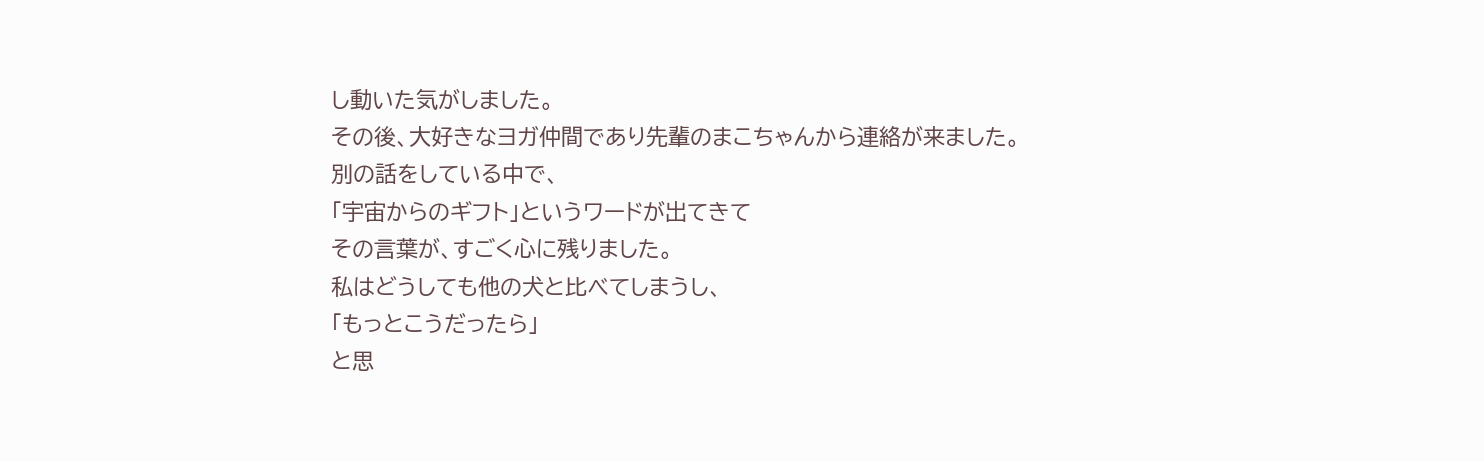し動いた気がしました。
その後、大好きなヨガ仲間であり先輩のまこちゃんから連絡が来ました。
別の話をしている中で、
「宇宙からのギフト」というワードが出てきて
その言葉が、すごく心に残りました。
私はどうしても他の犬と比べてしまうし、
「もっとこうだったら」
と思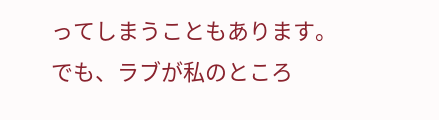ってしまうこともあります。
でも、ラブが私のところ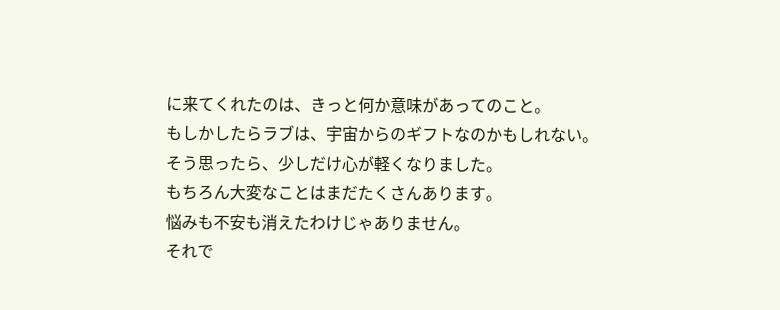に来てくれたのは、きっと何か意味があってのこと。
もしかしたらラブは、宇宙からのギフトなのかもしれない。
そう思ったら、少しだけ心が軽くなりました。
もちろん大変なことはまだたくさんあります。
悩みも不安も消えたわけじゃありません。
それで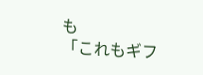も
「これもギフ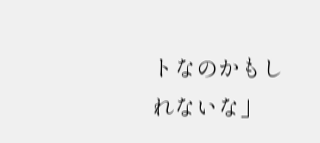トなのかもしれないな」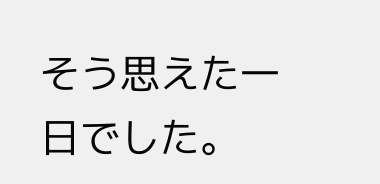そう思えた一日でした。